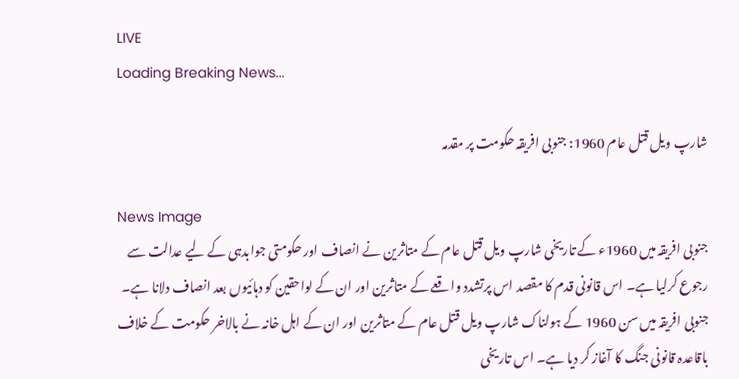LIVE
Loading Breaking News...

شارپ ویل قتل عام 1960: جنوبی افریقہ حکومت پر مقدمہ

News Image
جنوبی افریقہ میں 1960ء کے تاریخی شارپ ویل قتل عام کے متاثرین نے انصاف اور حکومتی جوابدہی کے لیے عدالت سے رجوع کرلیا ہے۔ اس قانونی قدم کا مقصد اس پرتشدد واقعے کے متاثرین اور ان کے لواحقین کو دہائیوں بعد انصاف دلانا ہے۔
جنوبی افریقہ میں سن 1960 کے ہولناک شارپ ویل قتل عام کے متاثرین اور ان کے اہل خانہ نے بالاخر حکومت کے خلاف باقاعدہ قانونی جنگ کا آغاز کر دیا ہے۔ اس تاریخی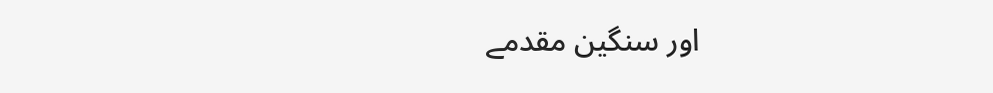اور سنگین مقدمے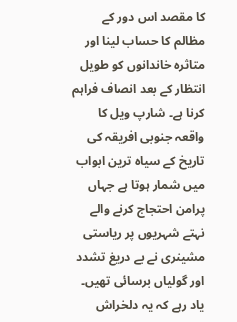کا مقصد اس دور کے مظالم کا حساب لینا اور متاثرہ خاندانوں کو طویل انتظار کے بعد انصاف فراہم کرنا ہے۔ شارپ ویل کا واقعہ جنوبی افریقہ کی تاریخ کے سیاہ ترین ابواب میں شمار ہوتا ہے جہاں پرامن احتجاج کرنے والے نہتے شہریوں پر ریاستی مشینری نے بے دریغ تشدد اور گولیاں برسائی تھیں۔ یاد رہے کہ یہ دلخراش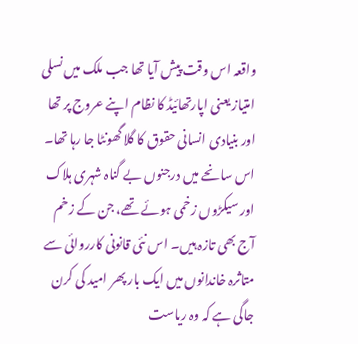واقعہ اس وقت پیش آیا تھا جب ملک میں نسلی امتیاز یعنی اپارتھائیڈ کا نظام اپنے عروج پر تھا اور بنیادی انسانی حقوق کا گلا گھونٹا جا رہا تھا۔ اس سانحے میں درجنوں بے گناہ شہری ہلاک اور سیکڑوں زخمی ہوئے تھے، جن کے زخم آج بھی تازہ ہیں۔ اس نئی قانونی کارروائی سے متاثرہ خاندانوں میں ایک بار پھر امید کی کرن جاگی ہے کہ وہ ریاست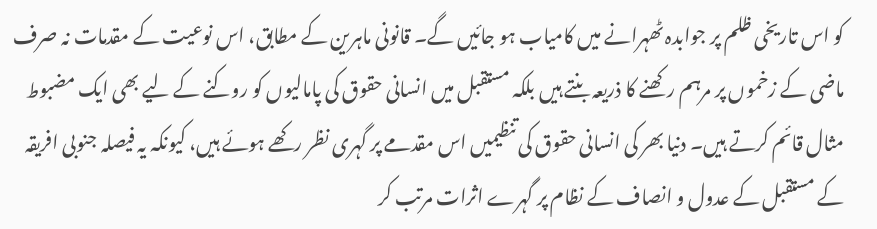کو اس تاریخی ظلم پر جوابدہ ٹھہرانے میں کامیاب ہو جائیں گے۔ قانونی ماہرین کے مطابق، اس نوعیت کے مقدمات نہ صرف ماضی کے زخموں پر مرہم رکھنے کا ذریعہ بنتے ہیں بلکہ مستقبل میں انسانی حقوق کی پامالیوں کو روکنے کے لیے بھی ایک مضبوط مثال قائم کرتے ہیں۔ دنیا بھر کی انسانی حقوق کی تنظیمیں اس مقدمے پر گہری نظر رکھے ہوئے ہیں، کیونکہ یہ فیصلہ جنوبی افریقہ کے مستقبل کے عدول و انصاف کے نظام پر گہرے اثرات مرتب کر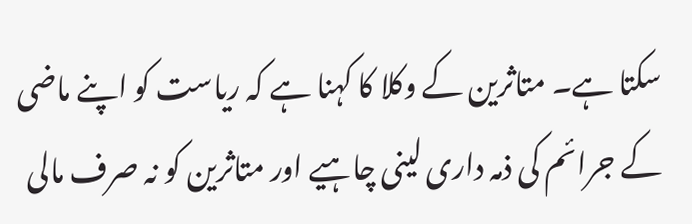سکتا ہے۔ متاثرین کے وکلا کا کہنا ہے کہ ریاست کو اپنے ماضی کے جرائم کی ذمہ داری لینی چاہیے اور متاثرین کو نہ صرف مالی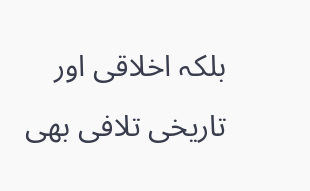بلکہ اخلاقی اور تاریخی تلافی بھی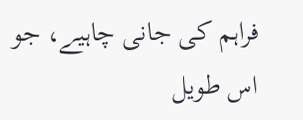فراہم کی جانی چاہیے، جو اس طویل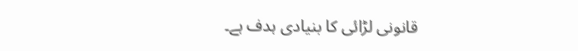قانونی لڑائی کا بنیادی ہدف ہے۔